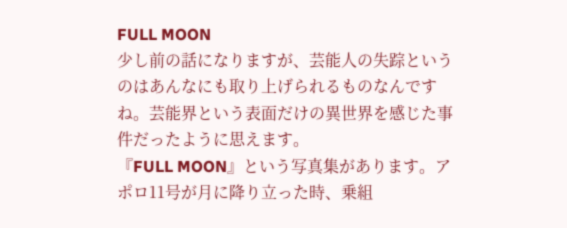FULL MOON
少し前の話になりますが、芸能人の失踪というのはあんなにも取り上げられるものなんですね。芸能界という表面だけの異世界を感じた事件だったように思えます。
『FULL MOON』という写真集があります。アポロ11号が月に降り立った時、乗組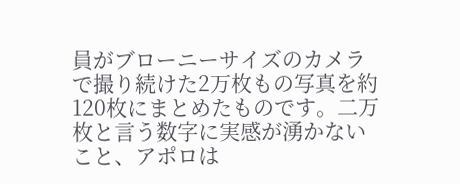員がブローニーサイズのカメラで撮り続けた2万枚もの写真を約120枚にまとめたものです。二万枚と言う数字に実感が湧かないこと、アポロは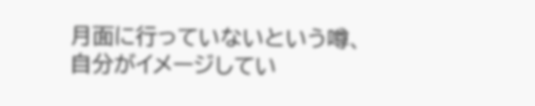月面に行っていないという噂、自分がイメージしてい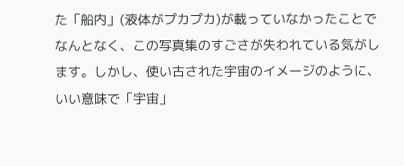た「船内」(液体がプカプカ)が載っていなかったことでなんとなく、この写真集のすごさが失われている気がします。しかし、使い古された宇宙のイメージのように、いい意味で「宇宙」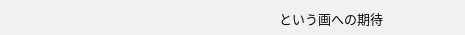という画への期待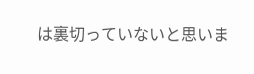は裏切っていないと思いま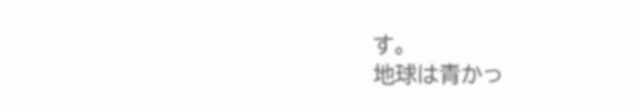す。
地球は青かっ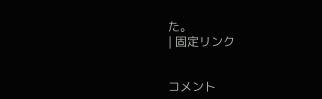た。
| 固定リンク


コメント